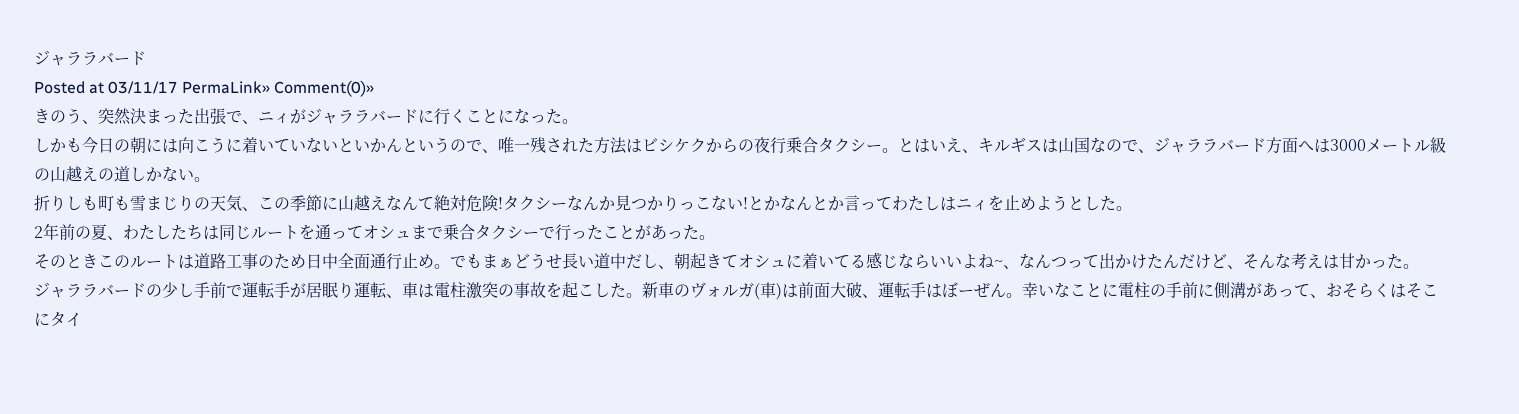ジャララバード
Posted at 03/11/17 PermaLink» Comment(0)»
きのう、突然決まった出張で、ニィがジャララバードに行くことになった。
しかも今日の朝には向こうに着いていないといかんというので、唯一残された方法はビシケクからの夜行乗合タクシー。とはいえ、キルギスは山国なので、ジャララバード方面へは3000メートル級の山越えの道しかない。
折りしも町も雪まじりの天気、この季節に山越えなんて絶対危険!タクシーなんか見つかりっこない!とかなんとか言ってわたしはニィを止めようとした。
2年前の夏、わたしたちは同じルートを通ってオシュまで乗合タクシーで行ったことがあった。
そのときこのルートは道路工事のため日中全面通行止め。でもまぁどうせ長い道中だし、朝起きてオシュに着いてる感じならいいよね~、なんつって出かけたんだけど、そんな考えは甘かった。
ジャララバードの少し手前で運転手が居眠り運転、車は電柱激突の事故を起こした。新車のヴォルガ(車)は前面大破、運転手はぼーぜん。幸いなことに電柱の手前に側溝があって、おそらくはそこにタイ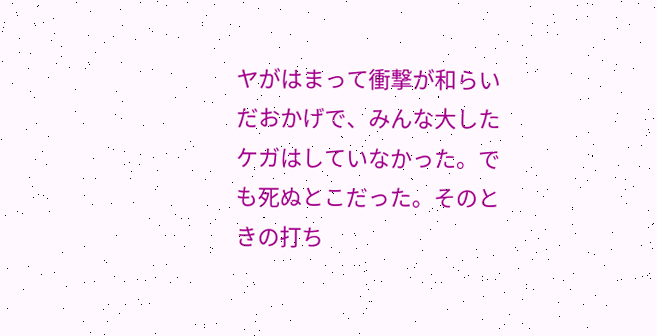ヤがはまって衝撃が和らいだおかげで、みんな大したケガはしていなかった。でも死ぬとこだった。そのときの打ち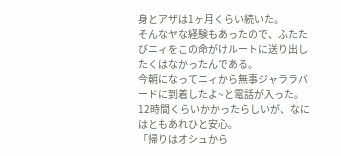身とアザは1ヶ月くらい続いた。
そんなヤな経験もあったので、ふたたびニィをこの命がけルートに送り出したくはなかったんである。
今朝になってニィから無事ジャララバードに到着したよ~と電話が入った。12時間くらいかかったらしいが、なにはともあれひと安心。
「帰りはオシュから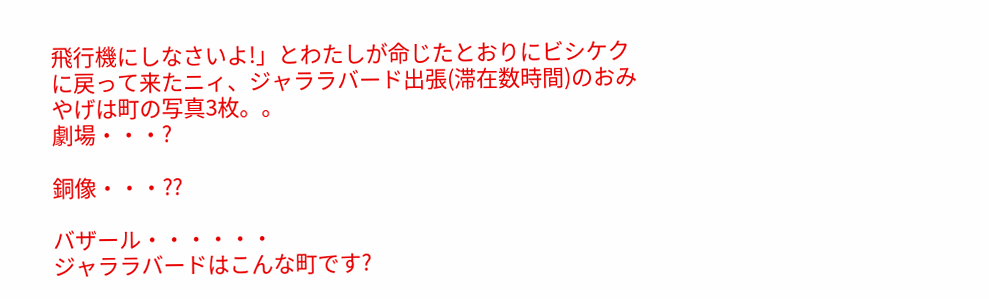飛行機にしなさいよ!」とわたしが命じたとおりにビシケクに戻って来たニィ、ジャララバード出張(滞在数時間)のおみやげは町の写真3枚。。
劇場・・・?

銅像・・・??

バザール・・・・・・
ジャララバードはこんな町です?